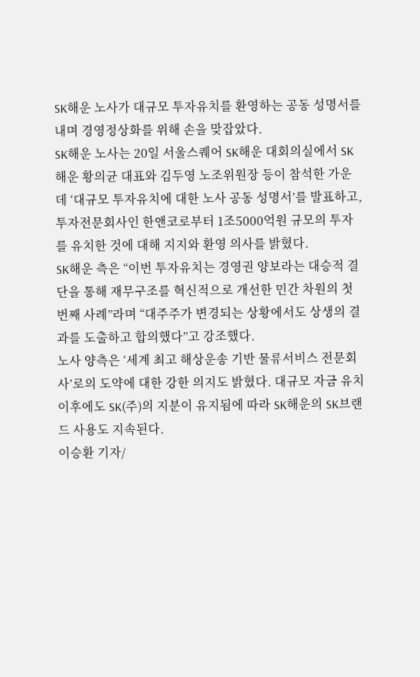SK해운 노사가 대규모 투자유치를 환영하는 공동 성명서를 내며 경영정상화를 위해 손을 맞잡았다.
SK해운 노사는 20일 서울스퀘어 SK해운 대회의실에서 SK해운 황의균 대표와 김두영 노조위원장 등이 참석한 가운데 ‘대규모 투자유치에 대한 노사 공동 성명서’를 발표하고, 투자전문회사인 한앤코로부터 1조5000억원 규모의 투자를 유치한 것에 대해 지지와 환영 의사를 밝혔다.
SK해운 측은 “이번 투자유치는 경영권 양보라는 대승적 결단을 통해 재무구조를 혁신적으로 개선한 민간 차원의 첫 번째 사례”라며 “대주주가 변경되는 상황에서도 상생의 결과를 도출하고 합의했다”고 강조했다.
노사 양측은 ‘세계 최고 해상운송 기반 물류서비스 전문회사’로의 도약에 대한 강한 의지도 밝혔다. 대규모 자금 유치 이후에도 SK(주)의 지분이 유지됨에 따라 SK해운의 SK브랜드 사용도 지속된다.
이승환 기자/